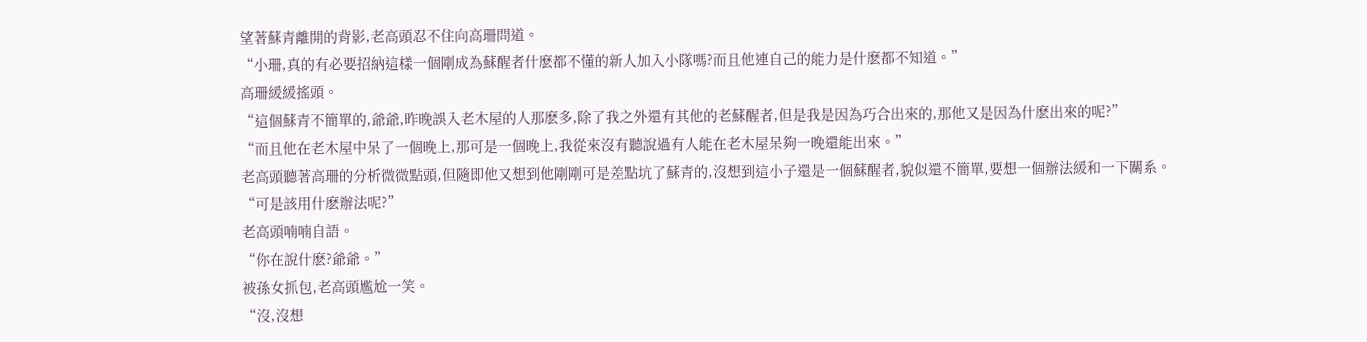望著蘇青離開的背影,老高頭忍不住向高珊問道。
“小珊,真的有必要招納這樣一個剛成為蘇醒者什麽都不懂的新人加入小隊嗎?而且他連自己的能力是什麽都不知道。”
高珊緩緩搖頭。
“這個蘇青不簡單的,爺爺,昨晚誤入老木屋的人那麽多,除了我之外還有其他的老蘇醒者,但是我是因為巧合出來的,那他又是因為什麽出來的呢?”
“而且他在老木屋中呆了一個晚上,那可是一個晚上,我從來沒有聽說過有人能在老木屋呆夠一晚還能出來。”
老高頭聽著高珊的分析微微點頭,但隨即他又想到他剛剛可是差點坑了蘇青的,沒想到這小子還是一個蘇醒者,貌似還不簡單,要想一個辦法緩和一下關系。
“可是該用什麽辦法呢?”
老高頭喃喃自語。
“你在說什麽?爺爺。”
被孫女抓包,老高頭尷尬一笑。
“沒,沒想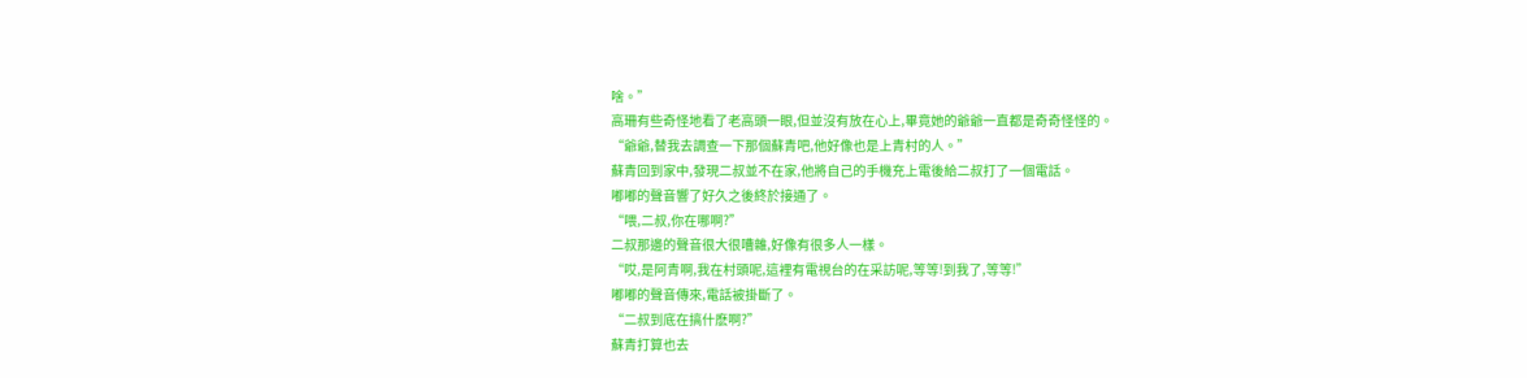啥。”
高珊有些奇怪地看了老高頭一眼,但並沒有放在心上,畢竟她的爺爺一直都是奇奇怪怪的。
“爺爺,替我去調查一下那個蘇青吧,他好像也是上青村的人。”
蘇青回到家中,發現二叔並不在家,他將自己的手機充上電後給二叔打了一個電話。
嘟嘟的聲音響了好久之後終於接通了。
“喂,二叔,你在哪啊?”
二叔那邊的聲音很大很嘈雜,好像有很多人一樣。
“哎,是阿青啊,我在村頭呢,這裡有電視台的在采訪呢,等等!到我了,等等!”
嘟嘟的聲音傳來,電話被掛斷了。
“二叔到底在搞什麽啊?”
蘇青打算也去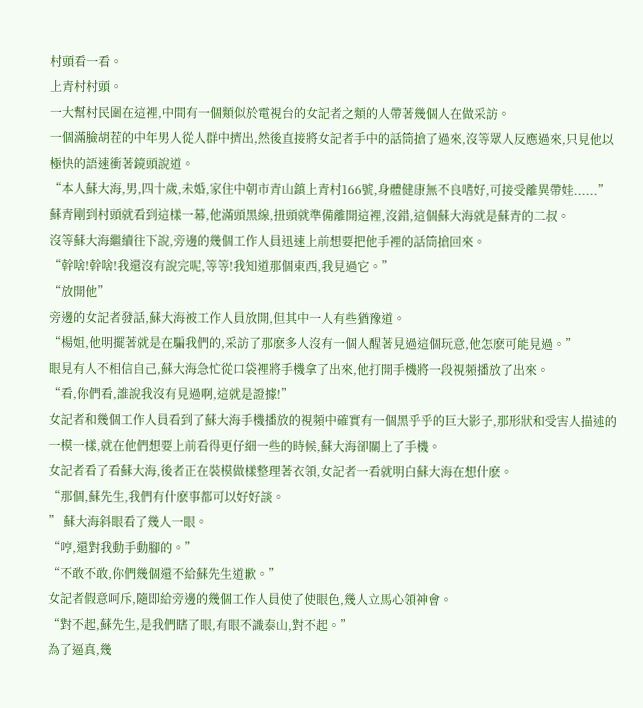村頭看一看。
上青村村頭。
一大幫村民圍在這裡,中間有一個類似於電視台的女記者之類的人帶著幾個人在做采訪。
一個滿臉胡茬的中年男人從人群中擠出,然後直接將女記者手中的話筒搶了過來,沒等眾人反應過來,只見他以極快的語速衝著鏡頭說道。
“本人蘇大海,男,四十歲,未婚,家住中朝市青山鎮上青村166號,身體健康無不良嗜好,可接受離異帶娃......”
蘇青剛到村頭就看到這樣一幕,他滿頭黑線,扭頭就準備離開這裡,沒錯,這個蘇大海就是蘇青的二叔。
沒等蘇大海繼續往下說,旁邊的幾個工作人員迅速上前想要把他手裡的話筒搶回來。
“幹啥!幹啥!我還沒有說完呢,等等!我知道那個東西,我見過它。”
“放開他”
旁邊的女記者發話,蘇大海被工作人員放開,但其中一人有些猶豫道。
“楊姐,他明擺著就是在騙我們的,采訪了那麽多人沒有一個人醒著見過這個玩意,他怎麽可能見過。”
眼見有人不相信自己,蘇大海急忙從口袋裡將手機拿了出來,他打開手機將一段視頻播放了出來。
“看,你們看,誰說我沒有見過啊,這就是證據!”
女記者和幾個工作人員看到了蘇大海手機播放的視頻中確實有一個黑乎乎的巨大影子,那形狀和受害人描述的一模一樣,就在他們想要上前看得更仔細一些的時候,蘇大海卻關上了手機。
女記者看了看蘇大海,後者正在裝模做樣整理著衣領,女記者一看就明白蘇大海在想什麽。
“那個,蘇先生,我們有什麽事都可以好好談。
” 蘇大海斜眼看了幾人一眼。
“哼,還對我動手動腳的。”
“不敢不敢,你們幾個還不給蘇先生道歉。”
女記者假意呵斥,隨即給旁邊的幾個工作人員使了使眼色,幾人立馬心領神會。
“對不起,蘇先生,是我們瞎了眼,有眼不識泰山,對不起。”
為了逼真,幾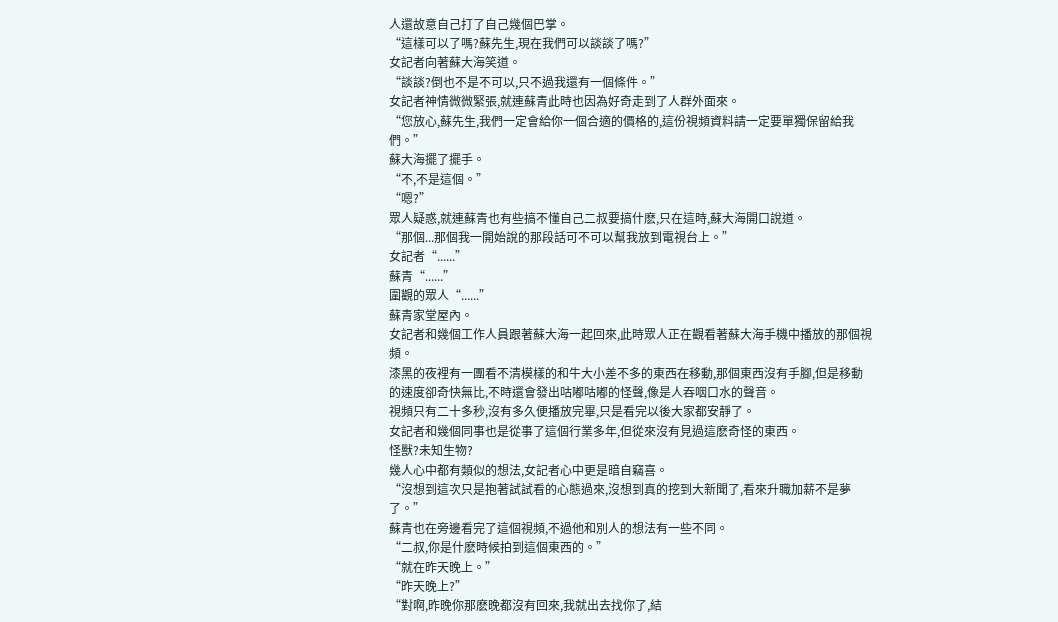人還故意自己打了自己幾個巴掌。
“這樣可以了嗎?蘇先生,現在我們可以談談了嗎?”
女記者向著蘇大海笑道。
“談談?倒也不是不可以,只不過我還有一個條件。”
女記者神情微微緊張,就連蘇青此時也因為好奇走到了人群外面來。
“您放心,蘇先生,我們一定會給你一個合適的價格的,這份視頻資料請一定要單獨保留給我們。”
蘇大海擺了擺手。
“不,不是這個。”
“嗯?”
眾人疑惑,就連蘇青也有些搞不懂自己二叔要搞什麽,只在這時,蘇大海開口說道。
“那個...那個我一開始說的那段話可不可以幫我放到電視台上。”
女記者“......”
蘇青“......”
圍觀的眾人“......”
蘇青家堂屋內。
女記者和幾個工作人員跟著蘇大海一起回來,此時眾人正在觀看著蘇大海手機中播放的那個視頻。
漆黑的夜裡有一團看不清模樣的和牛大小差不多的東西在移動,那個東西沒有手腳,但是移動的速度卻奇快無比,不時還會發出咕嘟咕嘟的怪聲,像是人吞咽口水的聲音。
視頻只有二十多秒,沒有多久便播放完畢,只是看完以後大家都安靜了。
女記者和幾個同事也是從事了這個行業多年,但從來沒有見過這麽奇怪的東西。
怪獸?未知生物?
幾人心中都有類似的想法,女記者心中更是暗自竊喜。
“沒想到這次只是抱著試試看的心態過來,沒想到真的挖到大新聞了,看來升職加薪不是夢了。”
蘇青也在旁邊看完了這個視頻,不過他和別人的想法有一些不同。
“二叔,你是什麽時候拍到這個東西的。”
“就在昨天晚上。”
“昨天晚上?”
“對啊,昨晚你那麽晚都沒有回來,我就出去找你了,結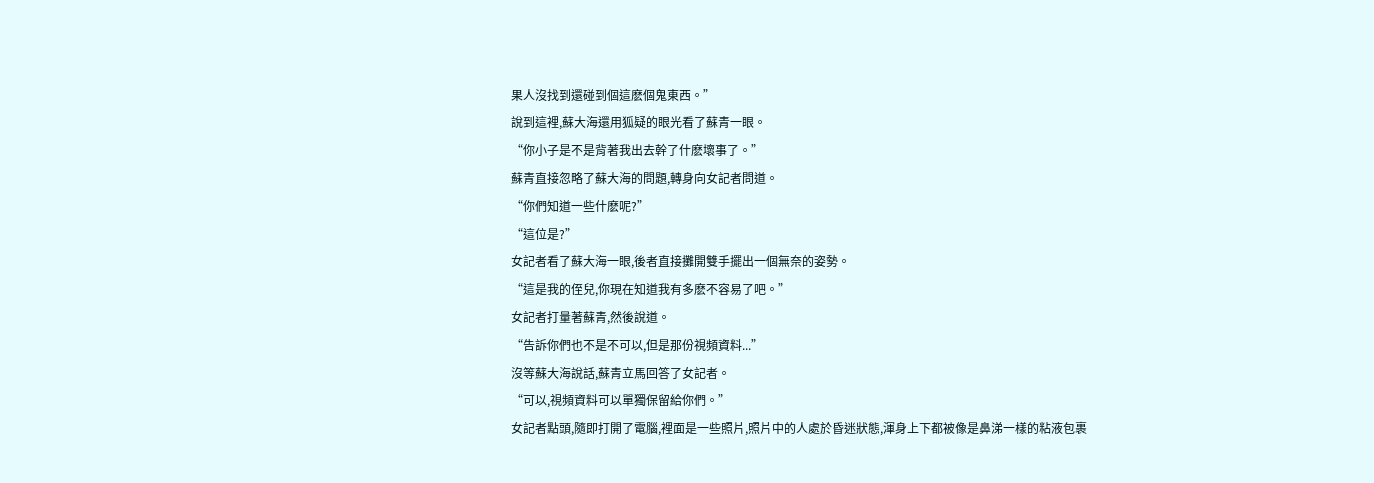果人沒找到還碰到個這麽個鬼東西。”
說到這裡,蘇大海還用狐疑的眼光看了蘇青一眼。
“你小子是不是背著我出去幹了什麽壞事了。”
蘇青直接忽略了蘇大海的問題,轉身向女記者問道。
“你們知道一些什麽呢?”
“這位是?”
女記者看了蘇大海一眼,後者直接攤開雙手擺出一個無奈的姿勢。
“這是我的侄兒,你現在知道我有多麽不容易了吧。”
女記者打量著蘇青,然後說道。
“告訴你們也不是不可以,但是那份視頻資料...”
沒等蘇大海說話,蘇青立馬回答了女記者。
“可以,視頻資料可以單獨保留給你們。”
女記者點頭,隨即打開了電腦,裡面是一些照片,照片中的人處於昏迷狀態,渾身上下都被像是鼻涕一樣的粘液包裹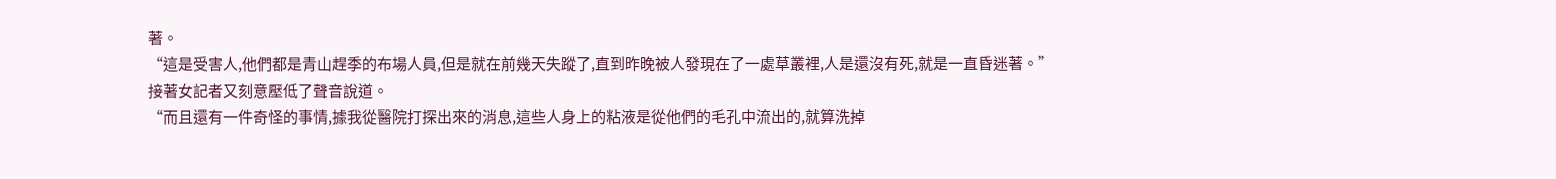著。
“這是受害人,他們都是青山趕季的布場人員,但是就在前幾天失蹤了,直到昨晚被人發現在了一處草叢裡,人是還沒有死,就是一直昏迷著。”
接著女記者又刻意壓低了聲音說道。
“而且還有一件奇怪的事情,據我從醫院打探出來的消息,這些人身上的粘液是從他們的毛孔中流出的,就算洗掉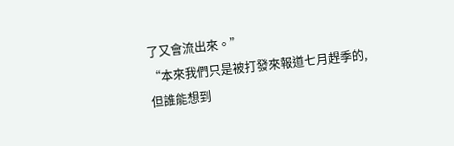了又會流出來。”
“本來我們只是被打發來報道七月趕季的,但誰能想到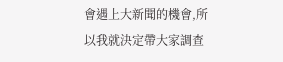會遇上大新聞的機會,所以我就決定帶大家調查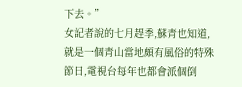下去。”
女記者說的七月趕季,蘇青也知道,就是一個青山當地頗有風俗的特殊節日,電視台每年也都會派個倒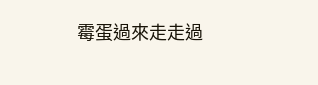霉蛋過來走走過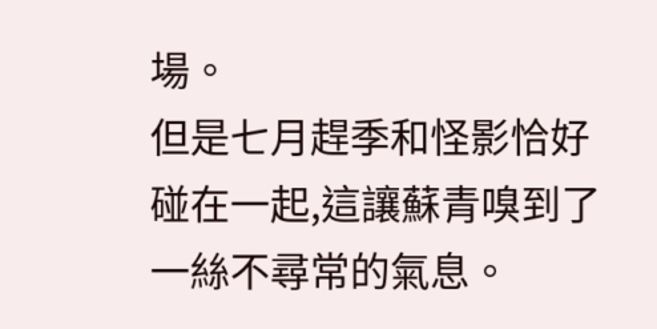場。
但是七月趕季和怪影恰好碰在一起,這讓蘇青嗅到了一絲不尋常的氣息。